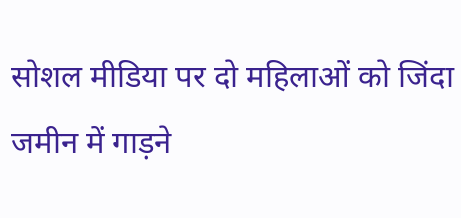सोशल मीडिया पर दो महिलाओं को जिंदा जमीन में गाड़ने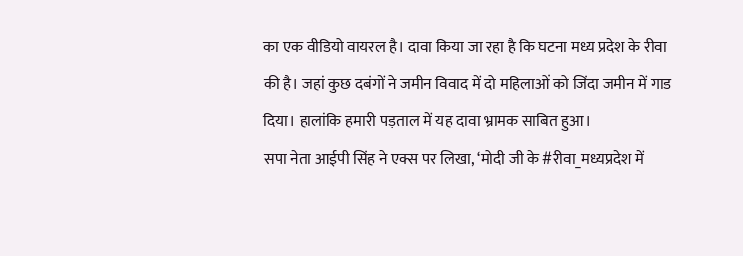का एक वीडियो वायरल है। दावा किया जा रहा है कि घटना मध्य प्रदेश के रीवा की है। जहां कुछ दबंगों ने जमीन विवाद में दो महिलाओं को जिंदा जमीन में गाड दिया। हालांकि हमारी पड़ताल में यह दावा भ्रामक साबित हुआ।
सपा नेता आईपी सिंह ने एक्स पर लिखा, ‘मोदी जी के #रीवा_मध्यप्रदेश में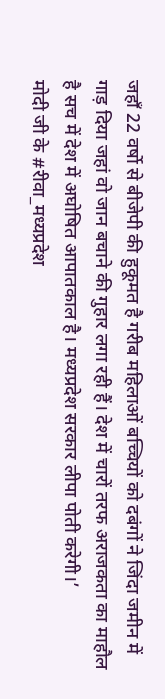जहाँ 22 वर्षो से बीजेपी की हुकूमत है गरीब महिलाओं बच्चियों को दबंगों ने जिंदा जमीन में गाड़ दिया जहां वो जान बचाने की गुहार लगा रही हैं। देश में चारों तरफ अराजकता का माहौल है सच में देश में अघोषित आपातकाल है। मध्यप्रदेश सरकार लीपा पोती करेगी।’
मोदी जी के #रीवा_मध्यप्रदेश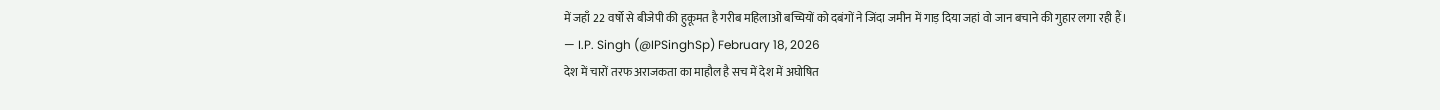में जहाँ 22 वर्षो से बीजेपी की हुकूमत है गरीब महिलाओं बच्चियों को दबंगों ने जिंदा जमीन में गाड़ दिया जहां वो जान बचाने की गुहार लगा रही हैं।
— I.P. Singh (@IPSinghSp) February 18, 2026
देश में चारों तरफ अराजकता का माहौल है सच में देश में अघोषित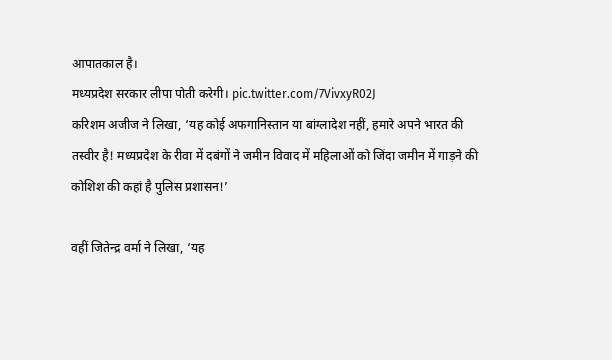आपातकाल है।
मध्यप्रदेश सरकार लीपा पोती करेगी। pic.twitter.com/7VivxyR02J
करिशम अजीज ने लिखा, ‘यह कोई अफगानिस्तान या बांग्लादेश नहीं, हमारे अपने भारत की तस्वीर है! मध्यप्रदेश के रीवा में दबंगों ने जमीन विवाद में महिलाओं को जिंदा जमीन में गाड़ने की कोशिश की कहां है पुलिस प्रशासन!’

वहीं जितेन्द्र वर्मा ने लिखा, ‘यह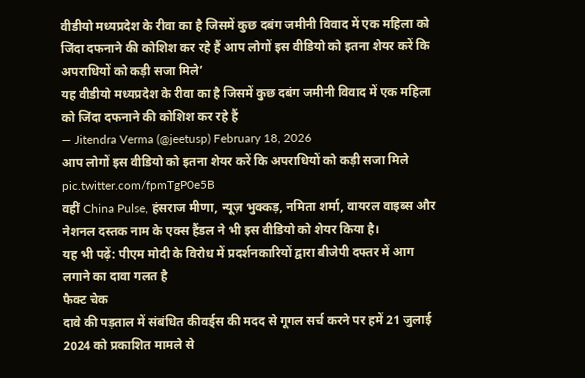वीडीयो मध्यप्रदेश के रीवा का है जिसमें कुछ दबंग जमीनी विवाद में एक महिला को जिंदा दफनाने की कोशिश कर रहे हैं आप लोगों इस वीडियो को इतना शेयर करें कि अपराधियों को कड़ी सजा मिले’
यह वीडीयो मध्यप्रदेश के रीवा का है जिसमें कुछ दबंग जमीनी विवाद में एक महिला को जिंदा दफनाने की कोशिश कर रहे हैं
— Jitendra Verma (@jeetusp) February 18, 2026
आप लोगों इस वीडियो को इतना शेयर करें कि अपराधियों को कड़ी सजा मिले pic.twitter.com/fpmTgP0e5B
वहीं China Pulse, हंसराज मीणा, न्यूज़ भुक्कड़, नमिता शर्मा, वायरल वाइब्स और नेशनल दस्तक नाम के एक्स हैंडल ने भी इस वीडियो को शेयर किया है।
यह भी पढ़ें: पीएम मोदी के विरोध में प्रदर्शनकारियों द्वारा बीजेपी दफ्तर में आग लगाने का दावा गलत है
फैक्ट चेक
दावे की पड़ताल में संबंधित कीवर्ड्स की मदद से गूगल सर्च करने पर हमें 21 जुलाई 2024 को प्रकाशित मामले से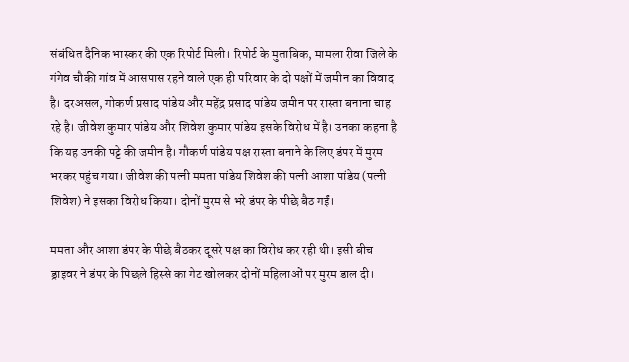संबंधित दैनिक भास्कर की एक रिपोर्ट मिली। रिपोर्ट के मुताबिक, मामला रीवा जिले के गंगेव चौकी गांव में आसपास रहने वाले एक ही परिवार के दो पक्षों में जमीन का विवाद है। दरअसल, गोकर्ण प्रसाद पांडेय और महेंद्र प्रसाद पांडेय जमीन पर रास्ता बनाना चाह रहे है। जीवेश कुमार पांडेय और शिवेश कुमार पांडेय इसके विरोध में है। उनका कहना है कि यह उनकी पट्टे की जमीन है। गौकर्ण पांडेय पक्ष रास्ता बनाने के लिए डंपर में मुरम भरकर पहुंच गया। जीवेश की पत्नी ममता पांडेय शिवेश की पत्नी आशा पांडेय (पत्नी शिवेश) ने इसका विरोध किया। दोनों मुरम से भरे डंपर के पीछे बैठ गईं।

ममता और आशा डंपर के पीछे बैठकर दूसरे पक्ष का विरोध कर रही थी। इसी बीच ड्राइवर ने डंपर के पिछले हिस्से का गेट खोलकर दोनों महिलाओं पर मुरम डाल दी।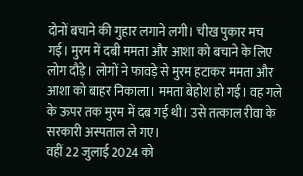दोनों बचाने की गुहार लगाने लगी। चीख पुकार मच गई। मुरम में दबी ममता और आशा को बचाने के लिए लोग दौड़े। लोगों ने फावड़े से मुरम हटाकर ममता और आशा को बाहर निकाला। ममता बेहोश हो गई। वह गले के ऊपर तक मुरम में दब गई थी। उसे तत्काल रीवा के सरकारी अस्पताल ले गए।
वहीं 22 जुलाई 2024 को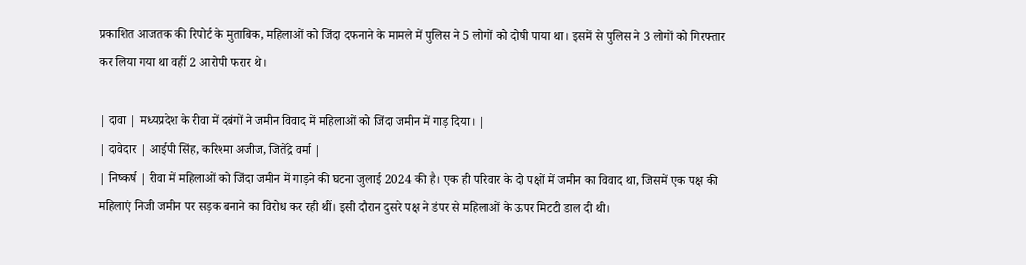प्रकाशित आजतक की रिपोर्ट के मुताबिक, महिलाओं को जिंदा दफनाने के मामले में पुलिस ने 5 लोगों को दोषी पाया था। इसमें से पुलिस ने 3 लोगों को गिरफ्तार कर लिया गया था वहीं 2 आरोपी फरार थे।

| दावा | मध्यप्रदेश के रीवा में दबंगों ने जमीन विवाद में महिलाओं को जिंदा जमीन में गाड़ दिया। |
| दावेदार | आईपी सिंह, करिश्मा अजीज, जितेंद्रे वर्मा |
| निष्कर्ष | रीवा में महिलाओं को जिंदा जमीन में गाड़ने की घटना जुलाई 2024 की है। एक ही परिवार के दो पक्षों में जमीन का विवाद था, जिसमें एक पक्ष की महिलाएं निजी जमीन पर सड़क बनाने का विरोध कर रही थीं। इसी दौरान दुसरे पक्ष ने डंपर से महिलाओं के ऊपर मिटटी डाल दी थी।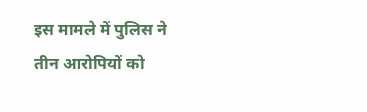इस मामले में पुलिस ने तीन आरोपियों को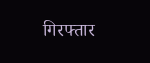गिरफ्तार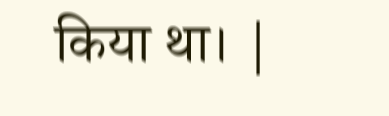किया था। |